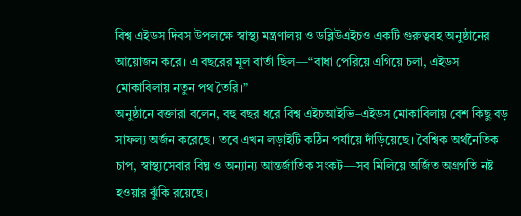বিশ্ব এইডস দিবস উপলক্ষে স্বাস্থ্য মন্ত্রণালয় ও ডব্লিউএইচও একটি গুরুত্ববহ অনুষ্ঠানের আয়োজন করে। এ বছরের মূল বার্তা ছিল—“বাধা পেরিয়ে এগিয়ে চলা, এইডস মোকাবিলায় নতুন পথ তৈরি।”
অনুষ্ঠানে বক্তারা বলেন, বহু বছর ধরে বিশ্ব এইচআইভি–এইডস মোকাবিলায় বেশ কিছু বড় সাফল্য অর্জন করেছে। তবে এখন লড়াইটি কঠিন পর্যায়ে দাঁড়িয়েছে। বৈশ্বিক অর্থনৈতিক চাপ, স্বাস্থ্যসেবার বিঘ্ন ও অন্যান্য আন্তর্জাতিক সংকট—সব মিলিয়ে অর্জিত অগ্রগতি নষ্ট হওয়ার ঝুঁকি রয়েছে।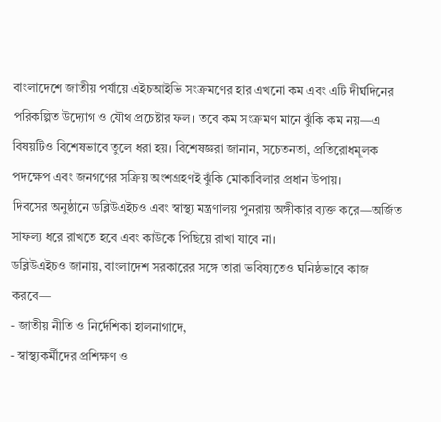বাংলাদেশে জাতীয় পর্যায়ে এইচআইভি সংক্রমণের হার এখনো কম এবং এটি দীর্ঘদিনের পরিকল্পিত উদ্যোগ ও যৌথ প্রচেষ্টার ফল। তবে কম সংক্রমণ মানে ঝুঁকি কম নয়—এ বিষয়টিও বিশেষভাবে তুলে ধরা হয়। বিশেষজ্ঞরা জানান, সচেতনতা, প্রতিরোধমূলক পদক্ষেপ এবং জনগণের সক্রিয় অংশগ্রহণই ঝুঁকি মোকাবিলার প্রধান উপায়।
দিবসের অনুষ্ঠানে ডব্লিউএইচও এবং স্বাস্থ্য মন্ত্রণালয় পুনরায় অঙ্গীকার ব্যক্ত করে—অর্জিত সাফল্য ধরে রাখতে হবে এবং কাউকে পিছিয়ে রাখা যাবে না।
ডব্লিউএইচও জানায়, বাংলাদেশ সরকারের সঙ্গে তারা ভবিষ্যতেও ঘনিষ্ঠভাবে কাজ করবে—
- জাতীয় নীতি ও নির্দেশিকা হালনাগাদে,
- স্বাস্থ্যকর্মীদের প্রশিক্ষণ ও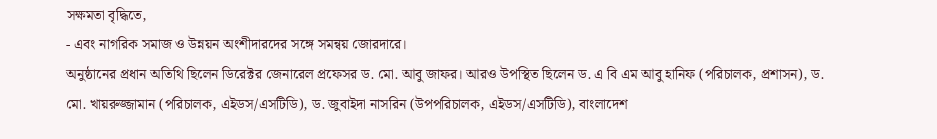সক্ষমতা বৃদ্ধিতে,
- এবং নাগরিক সমাজ ও উন্নয়ন অংশীদারদের সঙ্গে সমন্বয় জোরদারে।
অনুষ্ঠানের প্রধান অতিথি ছিলেন ডিরেক্টর জেনারেল প্রফেসর ড. মো. আবু জাফর। আরও উপস্থিত ছিলেন ড. এ বি এম আবু হানিফ (পরিচালক, প্রশাসন), ড. মো. খায়রুজ্জামান (পরিচালক, এইডস/এসটিডি), ড. জুবাইদা নাসরিন (উপপরিচালক, এইডস/এসটিডি), বাংলাদেশ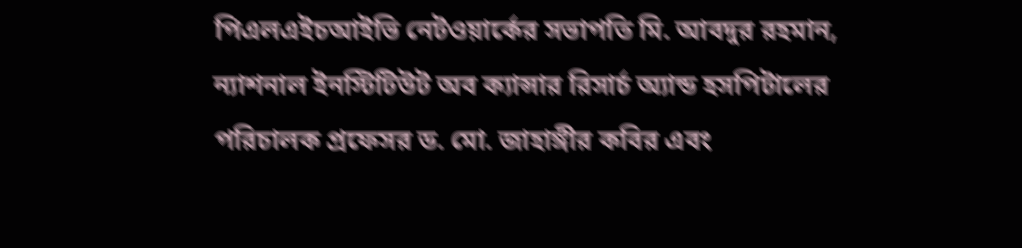পিএলএইচআইভি নেটওয়ার্কের সভাপতি মি. আবদুর রহমান, ন্যাশনাল ইনস্টিটিউট অব ক্যান্সার রিসার্চ অ্যান্ড হসপিটালের পরিচালক প্রফেসর ড. মো. জাহাঙ্গীর কবির এবং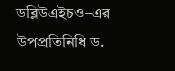ডব্লিউএইচও–এর উপপ্রতিনিধি ড.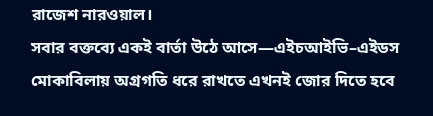রাজেশ নারওয়াল।
সবার বক্তব্যে একই বার্তা উঠে আসে—এইচআইভি–এইডস মোকাবিলায় অগ্রগতি ধরে রাখতে এখনই জোর দিতে হবে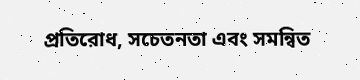প্রতিরোধ, সচেতনতা এবং সমন্বিত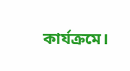কার্যক্রমে।